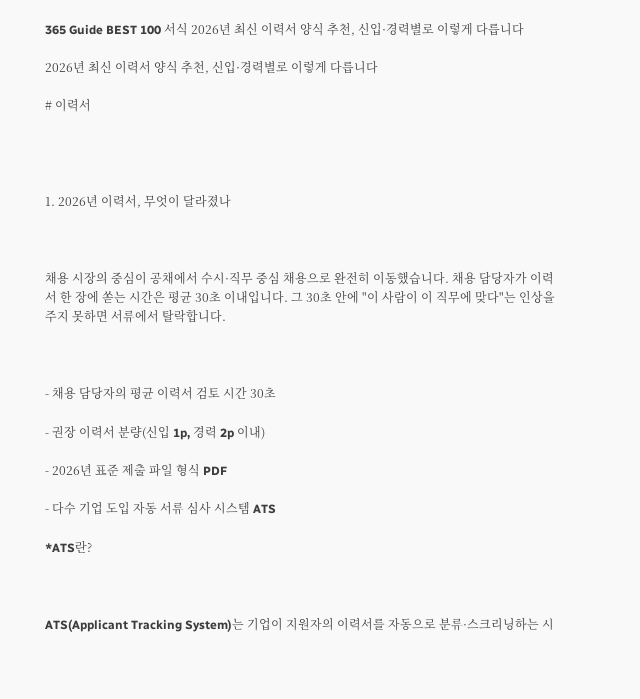365 Guide BEST 100 서식 2026년 최신 이력서 양식 추천, 신입·경력별로 이렇게 다릅니다

2026년 최신 이력서 양식 추천, 신입·경력별로 이렇게 다릅니다

# 이력서




1. 2026년 이력서, 무엇이 달라졌나



채용 시장의 중심이 공채에서 수시·직무 중심 채용으로 완전히 이동했습니다. 채용 담당자가 이력서 한 장에 쏟는 시간은 평균 30초 이내입니다. 그 30초 안에 "이 사람이 이 직무에 맞다"는 인상을 주지 못하면 서류에서 탈락합니다.



- 채용 담당자의 평균 이력서 검토 시간 30초

- 권장 이력서 분량(신입 1p, 경력 2p 이내)

- 2026년 표준 제출 파일 형식 PDF

- 다수 기업 도입 자동 서류 심사 시스템 ATS

*ATS란?



ATS(Applicant Tracking System)는 기업이 지원자의 이력서를 자동으로 분류·스크리닝하는 시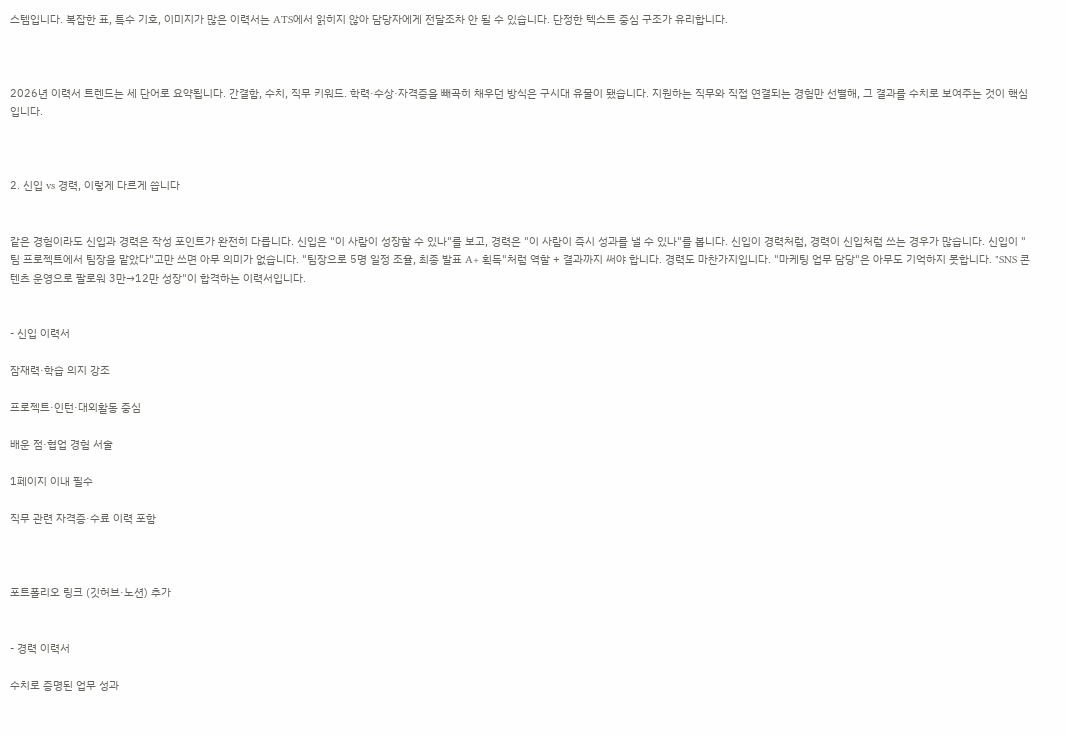스템입니다. 복잡한 표, 특수 기호, 이미지가 많은 이력서는 ATS에서 읽히지 않아 담당자에게 전달조차 안 될 수 있습니다. 단정한 텍스트 중심 구조가 유리합니다.



2026년 이력서 트렌드는 세 단어로 요약됩니다. 간결함, 수치, 직무 키워드. 학력·수상·자격증을 빼곡히 채우던 방식은 구시대 유물이 됐습니다. 지원하는 직무와 직접 연결되는 경험만 선별해, 그 결과를 수치로 보여주는 것이 핵심입니다.



2. 신입 vs 경력, 이렇게 다르게 씁니다


같은 경험이라도 신입과 경력은 작성 포인트가 완전히 다릅니다. 신입은 "이 사람이 성장할 수 있나"를 보고, 경력은 "이 사람이 즉시 성과를 낼 수 있나"를 봅니다. 신입이 경력처럼, 경력이 신입처럼 쓰는 경우가 많습니다. 신입이 "팀 프로젝트에서 팀장을 맡았다"고만 쓰면 아무 의미가 없습니다. "팀장으로 5명 일정 조율, 최종 발표 A+ 획득"처럼 역할 + 결과까지 써야 합니다. 경력도 마찬가지입니다. "마케팅 업무 담당"은 아무도 기억하지 못합니다. "SNS 콘텐츠 운영으로 팔로워 3만→12만 성장"이 합격하는 이력서입니다.


- 신입 이력서

잠재력·학습 의지 강조

프로젝트·인턴·대외활동 중심

배운 점·협업 경험 서술

1페이지 이내 필수

직무 관련 자격증·수료 이력 포함



포트폴리오 링크 (깃허브·노션) 추가


- 경력 이력서

수치로 증명된 업무 성과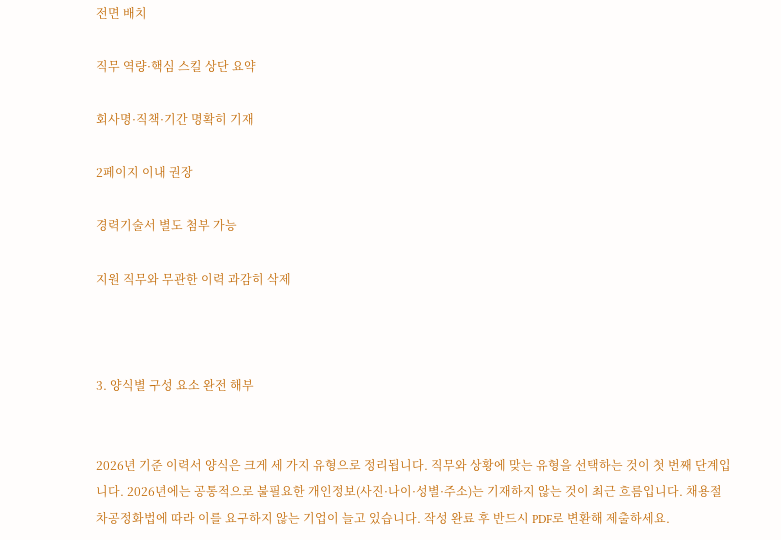전면 배치

직무 역량·핵심 스킬 상단 요약

회사명·직책·기간 명확히 기재

2페이지 이내 권장

경력기술서 별도 첨부 가능

지원 직무와 무관한 이력 과감히 삭제



3. 양식별 구성 요소 완전 해부


2026년 기준 이력서 양식은 크게 세 가지 유형으로 정리됩니다. 직무와 상황에 맞는 유형을 선택하는 것이 첫 번째 단계입니다. 2026년에는 공통적으로 불필요한 개인정보(사진·나이·성별·주소)는 기재하지 않는 것이 최근 흐름입니다. 채용절차공정화법에 따라 이를 요구하지 않는 기업이 늘고 있습니다. 작성 완료 후 반드시 PDF로 변환해 제출하세요.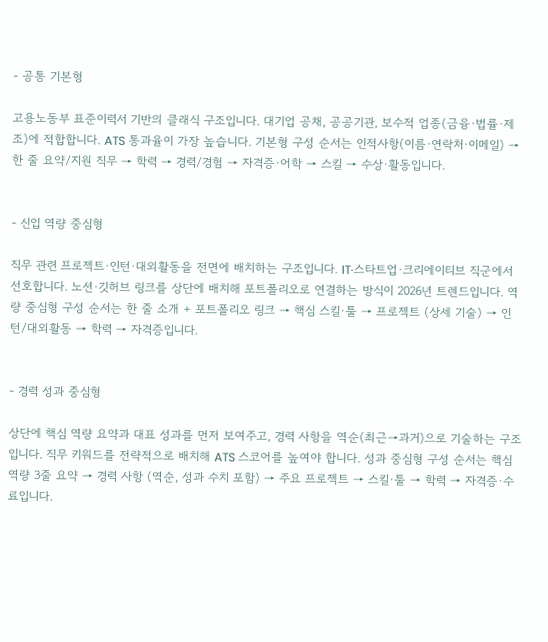- 공통 기본형

고용노동부 표준이력서 기반의 클래식 구조입니다. 대기업 공채, 공공기관, 보수적 업종(금융·법률·제조)에 적합합니다. ATS 통과율이 가장 높습니다. 기본형 구성 순서는 인적사항(이름·연락처·이메일) → 한 줄 요약/지원 직무 → 학력 → 경력/경험 → 자격증·어학 → 스킬 → 수상·활동입니다.


- 신입 역량 중심형

직무 관련 프로젝트·인턴·대외활동을 전면에 배치하는 구조입니다. IT·스타트업·크리에이티브 직군에서 선호합니다. 노션·깃허브 링크를 상단에 배치해 포트폴리오로 연결하는 방식이 2026년 트렌드입니다. 역량 중심형 구성 순서는 한 줄 소개 + 포트폴리오 링크 → 핵심 스킬·툴 → 프로젝트 (상세 기술) → 인턴/대외활동 → 학력 → 자격증입니다.


- 경력 성과 중심형

상단에 핵심 역량 요약과 대표 성과를 먼저 보여주고, 경력 사항을 역순(최근→과거)으로 기술하는 구조입니다. 직무 키워드를 전략적으로 배치해 ATS 스코어를 높여야 합니다. 성과 중심형 구성 순서는 핵심 역량 3줄 요약 → 경력 사항 (역순, 성과 수치 포함) → 주요 프로젝트 → 스킬·툴 → 학력 → 자격증·수료입니다.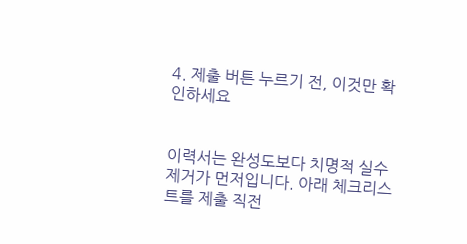4. 제출 버튼 누르기 전, 이것만 확인하세요


이력서는 완성도보다 치명적 실수 제거가 먼저입니다. 아래 체크리스트를 제출 직전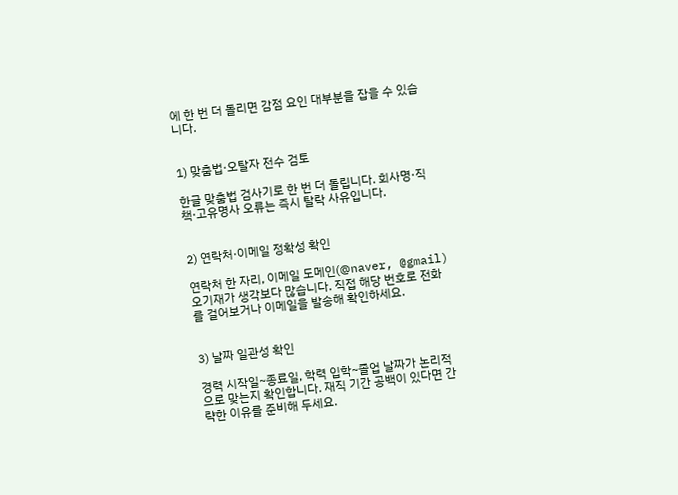에 한 번 더 돌리면 감점 요인 대부분을 잡을 수 있습니다.


1) 맞춤법·오탈자 전수 검토

한글 맞춤법 검사기로 한 번 더 돌립니다. 회사명·직책·고유명사 오류는 즉시 탈락 사유입니다.


2) 연락처·이메일 정확성 확인

연락처 한 자리, 이메일 도메인(@naver, @gmail) 오기재가 생각보다 많습니다. 직접 해당 번호로 전화를 걸어보거나 이메일을 발송해 확인하세요.


3) 날짜 일관성 확인

경력 시작일~종료일, 학력 입학~졸업 날짜가 논리적으로 맞는지 확인합니다. 재직 기간 공백이 있다면 간략한 이유를 준비해 두세요.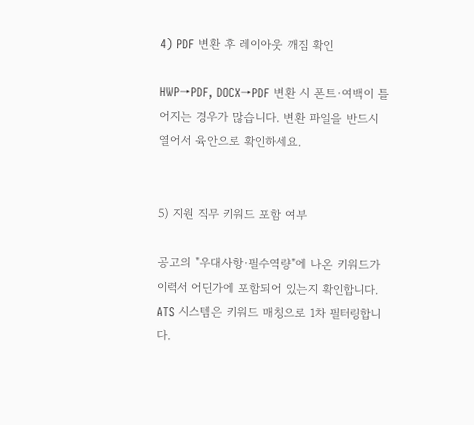4) PDF 변환 후 레이아웃 깨짐 확인

HWP→PDF, DOCX→PDF 변환 시 폰트·여백이 틀어지는 경우가 많습니다. 변환 파일을 반드시 열어서 육안으로 확인하세요.


5) 지원 직무 키워드 포함 여부

공고의 "우대사항·필수역량"에 나온 키워드가 이력서 어딘가에 포함되어 있는지 확인합니다. ATS 시스템은 키워드 매칭으로 1차 필터링합니다.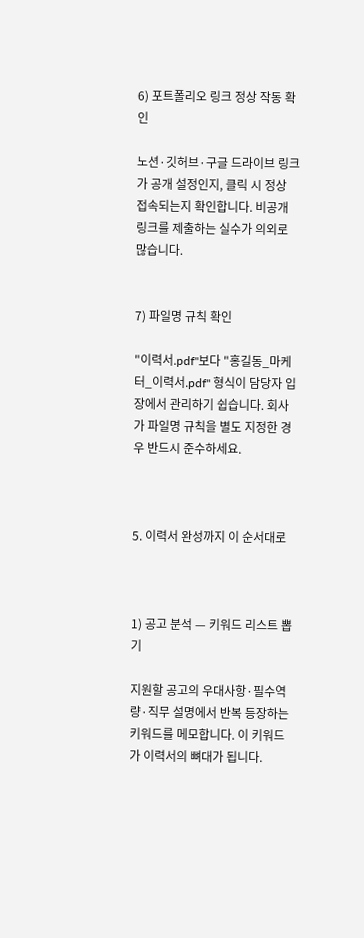6) 포트폴리오 링크 정상 작동 확인

노션·깃허브·구글 드라이브 링크가 공개 설정인지, 클릭 시 정상 접속되는지 확인합니다. 비공개 링크를 제출하는 실수가 의외로 많습니다.


7) 파일명 규칙 확인

"이력서.pdf"보다 "홍길동_마케터_이력서.pdf" 형식이 담당자 입장에서 관리하기 쉽습니다. 회사가 파일명 규칙을 별도 지정한 경우 반드시 준수하세요.



5. 이력서 완성까지 이 순서대로



1) 공고 분석 — 키워드 리스트 뽑기

지원할 공고의 우대사항·필수역량·직무 설명에서 반복 등장하는 키워드를 메모합니다. 이 키워드가 이력서의 뼈대가 됩니다.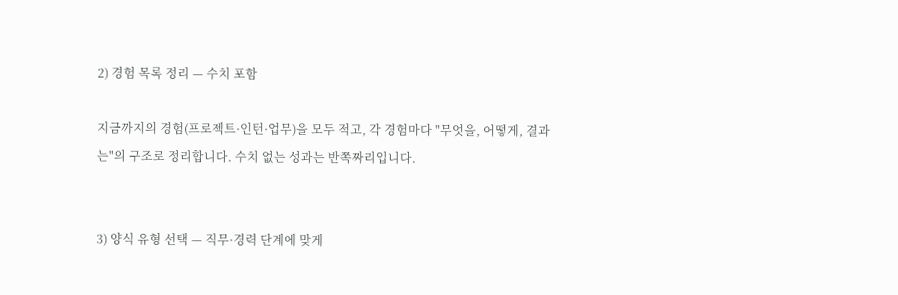2) 경험 목록 정리 — 수치 포함

지금까지의 경험(프로젝트·인턴·업무)을 모두 적고, 각 경험마다 "무엇을, 어떻게, 결과는"의 구조로 정리합니다. 수치 없는 성과는 반쪽짜리입니다.


3) 양식 유형 선택 — 직무·경력 단계에 맞게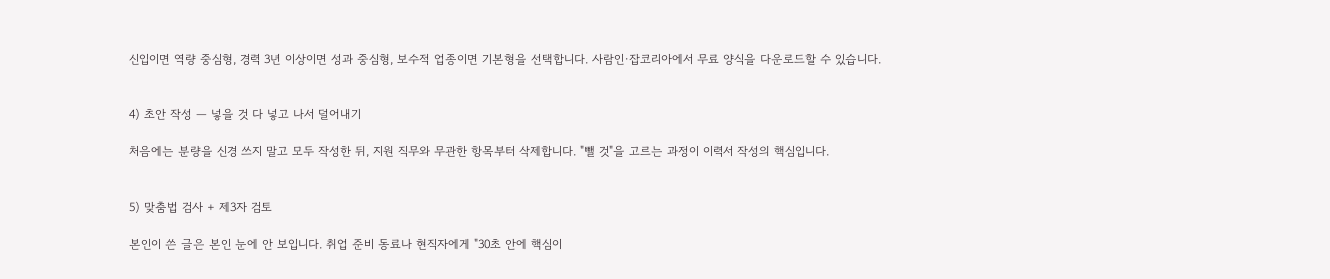신입이면 역량 중심형, 경력 3년 이상이면 성과 중심형, 보수적 업종이면 기본형을 선택합니다. 사람인·잡코리아에서 무료 양식을 다운로드할 수 있습니다.


4) 초안 작성 — 넣을 것 다 넣고 나서 덜어내기

처음에는 분량을 신경 쓰지 말고 모두 작성한 뒤, 지원 직무와 무관한 항목부터 삭제합니다. "뺄 것"을 고르는 과정이 이력서 작성의 핵심입니다.


5) 맞춤법 검사 + 제3자 검토

본인이 쓴 글은 본인 눈에 안 보입니다. 취업 준비 동료나 현직자에게 "30초 안에 핵심이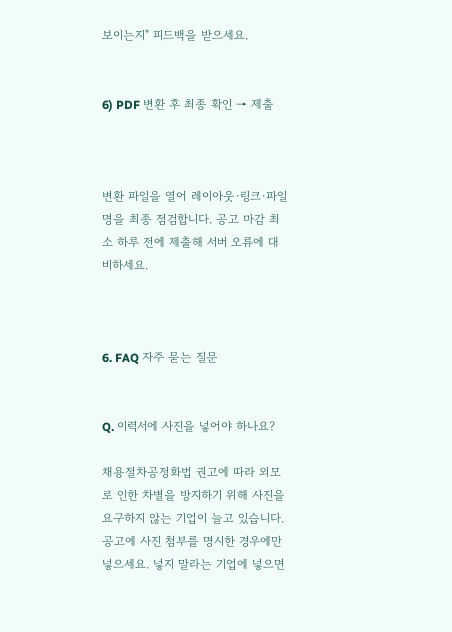보이는지" 피드백을 받으세요.


6) PDF 변환 후 최종 확인 → 제출



변환 파일을 열어 레이아웃·링크·파일명을 최종 점검합니다. 공고 마감 최소 하루 전에 제출해 서버 오류에 대비하세요.



6. FAQ 자주 묻는 질문


Q. 이력서에 사진을 넣어야 하나요?

채용절차공정화법 권고에 따라 외모로 인한 차별을 방지하기 위해 사진을 요구하지 않는 기업이 늘고 있습니다. 공고에 사진 첨부를 명시한 경우에만 넣으세요. 넣지 말라는 기업에 넣으면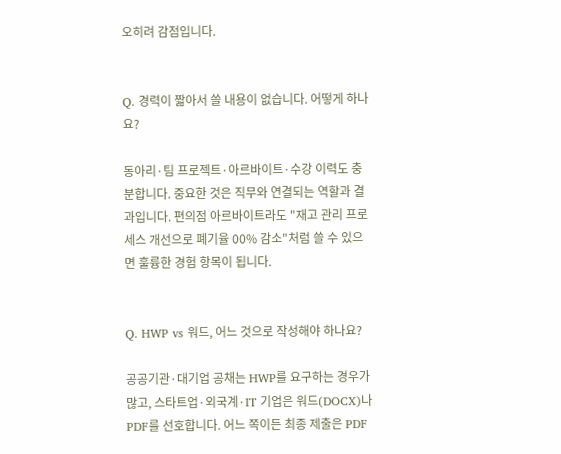오히려 감점입니다.


Q. 경력이 짧아서 쓸 내용이 없습니다. 어떻게 하나요?

동아리·팀 프로젝트·아르바이트·수강 이력도 충분합니다. 중요한 것은 직무와 연결되는 역할과 결과입니다. 편의점 아르바이트라도 "재고 관리 프로세스 개선으로 폐기율 00% 감소"처럼 쓸 수 있으면 훌륭한 경험 항목이 됩니다.


Q. HWP vs 워드, 어느 것으로 작성해야 하나요?

공공기관·대기업 공채는 HWP를 요구하는 경우가 많고, 스타트업·외국계·IT 기업은 워드(DOCX)나 PDF를 선호합니다. 어느 쪽이든 최종 제출은 PDF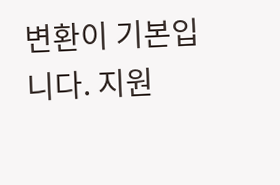변환이 기본입니다. 지원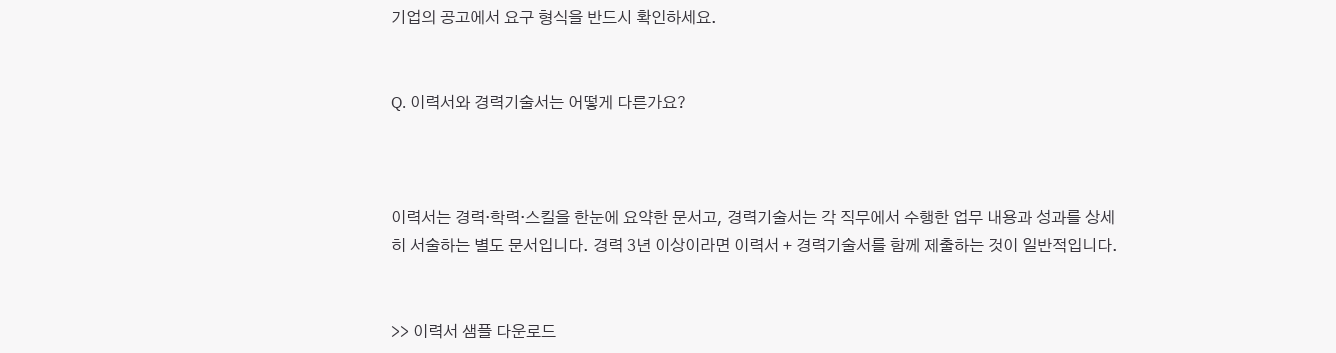기업의 공고에서 요구 형식을 반드시 확인하세요.


Q. 이력서와 경력기술서는 어떻게 다른가요?



이력서는 경력·학력·스킬을 한눈에 요약한 문서고, 경력기술서는 각 직무에서 수행한 업무 내용과 성과를 상세히 서술하는 별도 문서입니다. 경력 3년 이상이라면 이력서 + 경력기술서를 함께 제출하는 것이 일반적입니다.


>> 이력서 샘플 다운로드